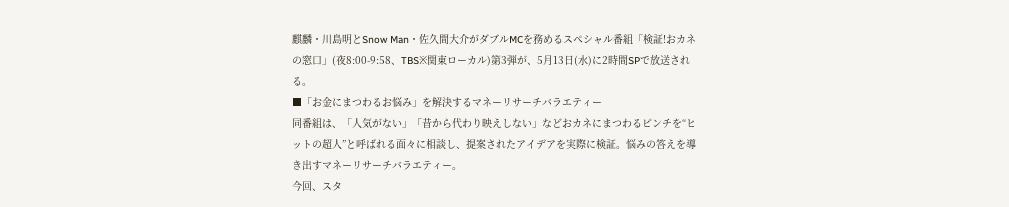麒麟・川島明とSnow Man・佐久間大介がダブルMCを務めるスペシャル番組「検証!おカネの窓口」(夜8:00-9:58、TBS※関東ローカル)第3弾が、5月13日(水)に2時間SPで放送される。
■「お金にまつわるお悩み」を解決するマネーリサーチバラエティー
同番組は、「人気がない」「昔から代わり映えしない」などおカネにまつわるピンチを“ヒットの超人”と呼ばれる面々に相談し、提案されたアイデアを実際に検証。悩みの答えを導き出すマネーリサーチバラエティー。
今回、スタ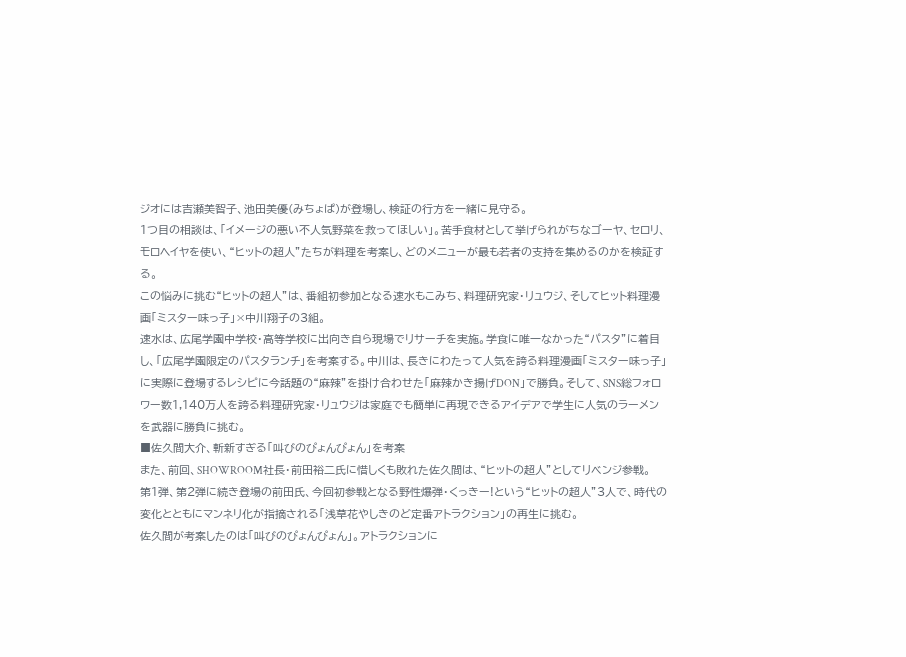ジオには吉瀬美智子、池田美優(みちょぱ)が登場し、検証の行方を一緒に見守る。
1つ目の相談は、「イメージの悪い不人気野菜を救ってほしい」。苦手食材として挙げられがちなゴーヤ、セロリ、モロヘイヤを使い、“ヒットの超人”たちが料理を考案し、どのメニューが最も若者の支持を集めるのかを検証する。
この悩みに挑む“ヒットの超人”は、番組初参加となる速水もこみち、料理研究家・リュウジ、そしてヒット料理漫画「ミスター味っ子」×中川翔子の3組。
速水は、広尾学園中学校・高等学校に出向き自ら現場でリサーチを実施。学食に唯一なかった“パスタ”に着目し、「広尾学園限定のパスタランチ」を考案する。中川は、長きにわたって人気を誇る料理漫画「ミスター味っ子」に実際に登場するレシピに今話題の“麻辣”を掛け合わせた「麻辣かき揚げDON」で勝負。そして、SNS総フォロワー数1,140万人を誇る料理研究家・リュウジは家庭でも簡単に再現できるアイデアで学生に人気のラーメンを武器に勝負に挑む。
■佐久間大介、斬新すぎる「叫びのぴょんぴょん」を考案
また、前回、SHOWROOM社長・前田裕二氏に惜しくも敗れた佐久間は、“ヒットの超人”としてリベンジ参戦。
第1弾、第2弾に続き登場の前田氏、今回初参戦となる野性爆弾・くっきー!という“ヒットの超人”3人で、時代の変化とともにマンネリ化が指摘される「浅草花やしきのど定番アトラクション」の再生に挑む。
佐久間が考案したのは「叫びのぴょんぴょん」。アトラクションに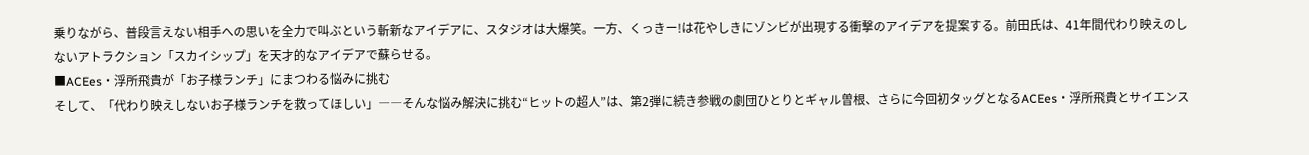乗りながら、普段言えない相手への思いを全力で叫ぶという斬新なアイデアに、スタジオは大爆笑。一方、くっきー!は花やしきにゾンビが出現する衝撃のアイデアを提案する。前田氏は、41年間代わり映えのしないアトラクション「スカイシップ」を天才的なアイデアで蘇らせる。
■ACEes・浮所飛貴が「お子様ランチ」にまつわる悩みに挑む
そして、「代わり映えしないお子様ランチを救ってほしい」――そんな悩み解決に挑む“ヒットの超人”は、第2弾に続き参戦の劇団ひとりとギャル曽根、さらに今回初タッグとなるACEes・浮所飛貴とサイエンス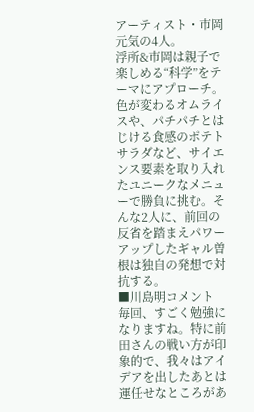アーティスト・市岡元気の4人。
浮所&市岡は親子で楽しめる“科学”をテーマにアプローチ。色が変わるオムライスや、パチパチとはじける食感のポテトサラダなど、サイエンス要素を取り入れたユニークなメニューで勝負に挑む。そんな2人に、前回の反省を踏まえパワーアップしたギャル曽根は独自の発想で対抗する。
■川島明コメント
毎回、すごく勉強になりますね。特に前田さんの戦い方が印象的で、我々はアイデアを出したあとは運任せなところがあ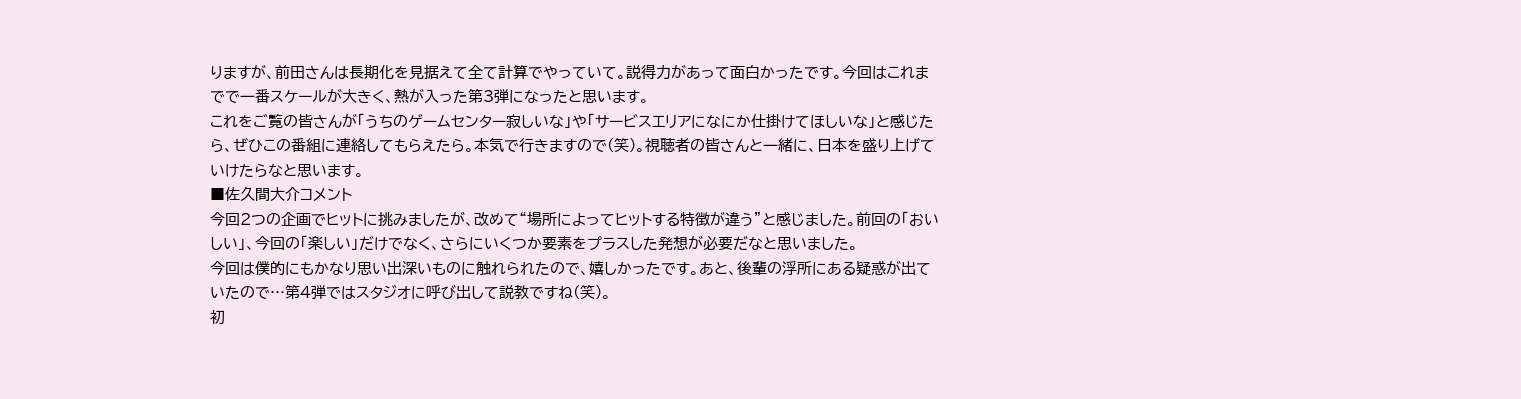りますが、前田さんは長期化を見据えて全て計算でやっていて。説得力があって面白かったです。今回はこれまでで一番スケールが大きく、熱が入った第3弾になったと思います。
これをご覧の皆さんが「うちのゲームセンター寂しいな」や「サービスエリアになにか仕掛けてほしいな」と感じたら、ぜひこの番組に連絡してもらえたら。本気で行きますので(笑)。視聴者の皆さんと一緒に、日本を盛り上げていけたらなと思います。
■佐久間大介コメント
今回2つの企画でヒットに挑みましたが、改めて“場所によってヒットする特徴が違う”と感じました。前回の「おいしい」、今回の「楽しい」だけでなく、さらにいくつか要素をプラスした発想が必要だなと思いました。
今回は僕的にもかなり思い出深いものに触れられたので、嬉しかったです。あと、後輩の浮所にある疑惑が出ていたので…第4弾ではスタジオに呼び出して説教ですね(笑)。
初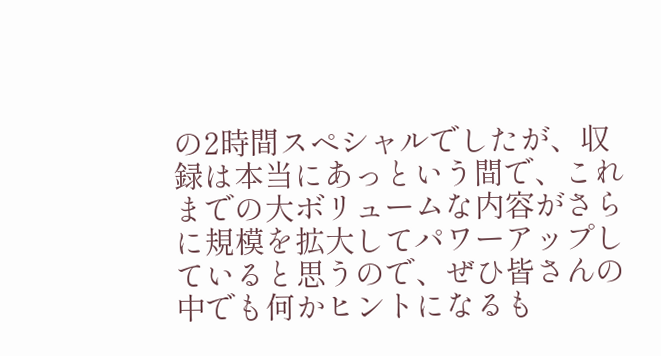の2時間スペシャルでしたが、収録は本当にあっという間で、これまでの大ボリュームな内容がさらに規模を拡大してパワーアップしていると思うので、ぜひ皆さんの中でも何かヒントになるも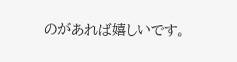のがあれば嬉しいです。